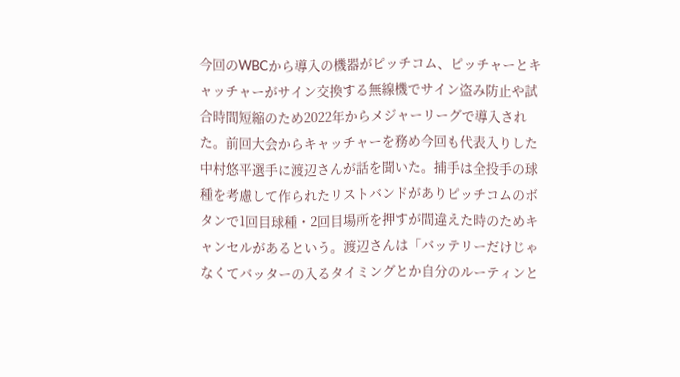今回のWBCから導入の機器がピッチコム、ピッチャーとキャッチャーがサイン交換する無線機でサイン盗み防止や試合時間短縮のため2022年からメジャーリーグで導入された。前回大会からキャッチャーを務め今回も代表入りした中村悠平選手に渡辺さんが話を聞いた。捕手は全投手の球種を考慮して作られたリストバンドがありピッチコムのボタンで1回目球種・2回目場所を押すが間違えた時のためキャンセルがあるという。渡辺さんは「バッテリーだけじゃなくてバッターの入るタイミングとか自分のルーティンと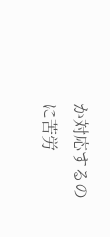か対応するのに苦労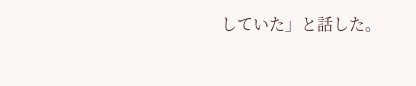していた」と話した。